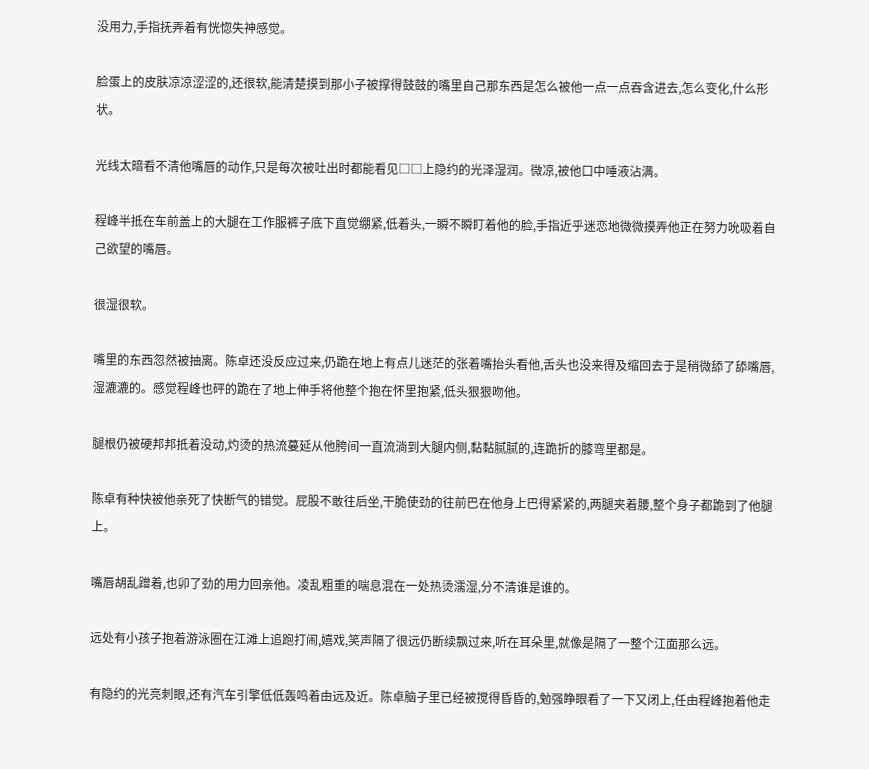没用力,手指抚弄着有恍惚失神感觉。

脸蛋上的皮肤凉凉涩涩的,还很软,能清楚摸到那小子被撑得鼓鼓的嘴里自己那东西是怎么被他一点一点吞含进去,怎么变化,什么形状。

光线太暗看不清他嘴唇的动作,只是每次被吐出时都能看见□□上隐约的光泽湿润。微凉,被他口中唾液沾满。

程峰半抵在车前盖上的大腿在工作服裤子底下直觉绷紧,低着头,一瞬不瞬盯着他的脸,手指近乎迷恋地微微摸弄他正在努力吮吸着自己欲望的嘴唇。

很湿很软。

嘴里的东西忽然被抽离。陈卓还没反应过来,仍跪在地上有点儿迷茫的张着嘴抬头看他,舌头也没来得及缩回去于是稍微舔了舔嘴唇,湿漉漉的。感觉程峰也砰的跪在了地上伸手将他整个抱在怀里抱紧,低头狠狠吻他。

腿根仍被硬邦邦抵着没动,灼烫的热流蔓延从他胯间一直流淌到大腿内侧,黏黏腻腻的,连跪折的膝弯里都是。

陈卓有种快被他亲死了快断气的错觉。屁股不敢往后坐,干脆使劲的往前巴在他身上巴得紧紧的,两腿夹着腰,整个身子都跪到了他腿上。

嘴唇胡乱蹭着,也卯了劲的用力回亲他。凌乱粗重的喘息混在一处热烫濡湿,分不清谁是谁的。

远处有小孩子抱着游泳圈在江滩上追跑打闹,嬉戏,笑声隔了很远仍断续飘过来,听在耳朵里,就像是隔了一整个江面那么远。

有隐约的光亮刺眼,还有汽车引擎低低轰鸣着由远及近。陈卓脑子里已经被搅得昏昏的,勉强睁眼看了一下又闭上,任由程峰抱着他走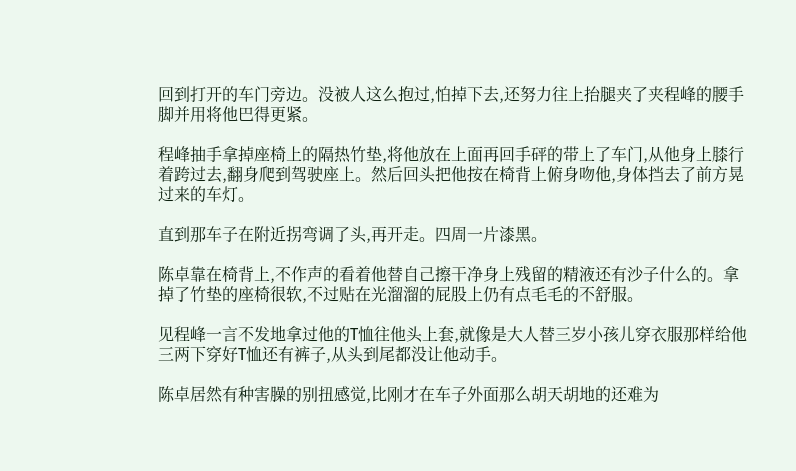回到打开的车门旁边。没被人这么抱过,怕掉下去,还努力往上抬腿夹了夹程峰的腰手脚并用将他巴得更紧。

程峰抽手拿掉座椅上的隔热竹垫,将他放在上面再回手砰的带上了车门,从他身上膝行着跨过去,翻身爬到驾驶座上。然后回头把他按在椅背上俯身吻他,身体挡去了前方晃过来的车灯。

直到那车子在附近拐弯调了头,再开走。四周一片漆黑。

陈卓靠在椅背上,不作声的看着他替自己擦干净身上残留的精液还有沙子什么的。拿掉了竹垫的座椅很软,不过贴在光溜溜的屁股上仍有点毛毛的不舒服。

见程峰一言不发地拿过他的T恤往他头上套,就像是大人替三岁小孩儿穿衣服那样给他三两下穿好T恤还有裤子,从头到尾都没让他动手。

陈卓居然有种害臊的别扭感觉,比刚才在车子外面那么胡天胡地的还难为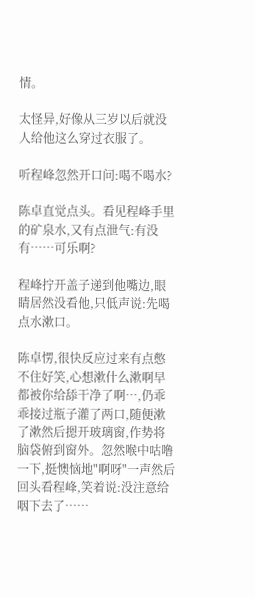情。

太怪异,好像从三岁以后就没人给他这么穿过衣服了。

听程峰忽然开口问:喝不喝水?

陈卓直觉点头。看见程峰手里的矿泉水,又有点泄气:有没有……可乐啊?

程峰拧开盖子递到他嘴边,眼睛居然没看他,只低声说:先喝点水漱口。

陈卓愣,很快反应过来有点憋不住好笑,心想漱什么漱啊早都被你给舔干净了啊…,仍乖乖接过瓶子灌了两口,随便漱了漱然后摁开玻璃窗,作势将脑袋俯到窗外。忽然喉中咕噜一下,挺懊恼地"啊呀"一声然后回头看程峰,笑着说:没注意给咽下去了……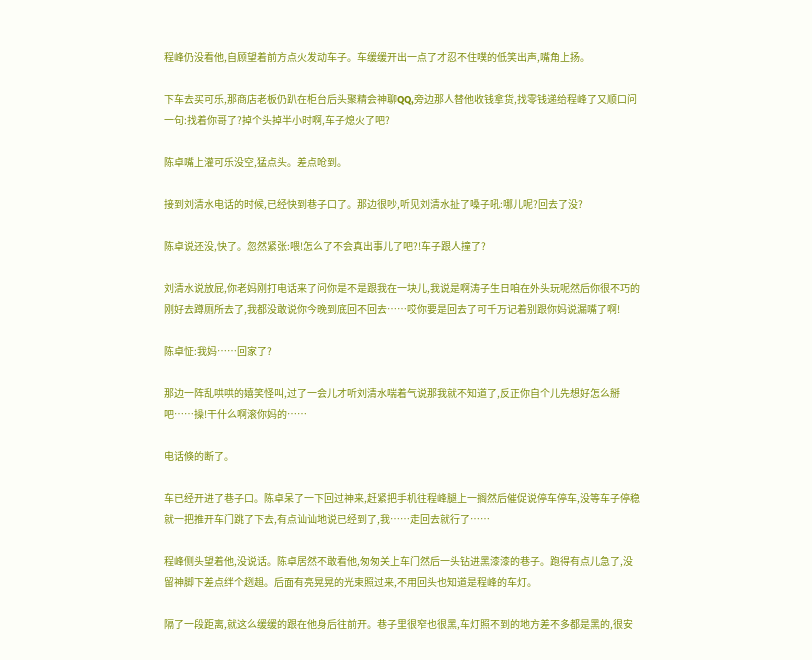程峰仍没看他,自顾望着前方点火发动车子。车缓缓开出一点了才忍不住噗的低笑出声,嘴角上扬。

下车去买可乐,那商店老板仍趴在柜台后头聚精会神聊QQ,旁边那人替他收钱拿货,找零钱递给程峰了又顺口问一句:找着你哥了?掉个头掉半小时啊,车子熄火了吧?

陈卓嘴上灌可乐没空,猛点头。差点呛到。

接到刘清水电话的时候,已经快到巷子口了。那边很吵,听见刘清水扯了嗓子吼:哪儿呢?回去了没?

陈卓说还没,快了。忽然紧张:喂!怎么了不会真出事儿了吧?!车子跟人撞了?

刘清水说放屁,你老妈刚打电话来了问你是不是跟我在一块儿,我说是啊涛子生日咱在外头玩呢然后你很不巧的刚好去蹲厕所去了,我都没敢说你今晚到底回不回去……哎你要是回去了可千万记着别跟你妈说漏嘴了啊!

陈卓怔:我妈……回家了?

那边一阵乱哄哄的嬉笑怪叫,过了一会儿才听刘清水喘着气说那我就不知道了,反正你自个儿先想好怎么掰吧……操!干什么啊滚你妈的……

电话倏的断了。

车已经开进了巷子口。陈卓呆了一下回过神来,赶紧把手机往程峰腿上一搁然后催促说停车停车,没等车子停稳就一把推开车门跳了下去,有点讪讪地说已经到了,我……走回去就行了……

程峰侧头望着他,没说话。陈卓居然不敢看他,匆匆关上车门然后一头钻进黑漆漆的巷子。跑得有点儿急了,没留神脚下差点绊个趔趄。后面有亮晃晃的光束照过来,不用回头也知道是程峰的车灯。

隔了一段距离,就这么缓缓的跟在他身后往前开。巷子里很窄也很黑,车灯照不到的地方差不多都是黑的,很安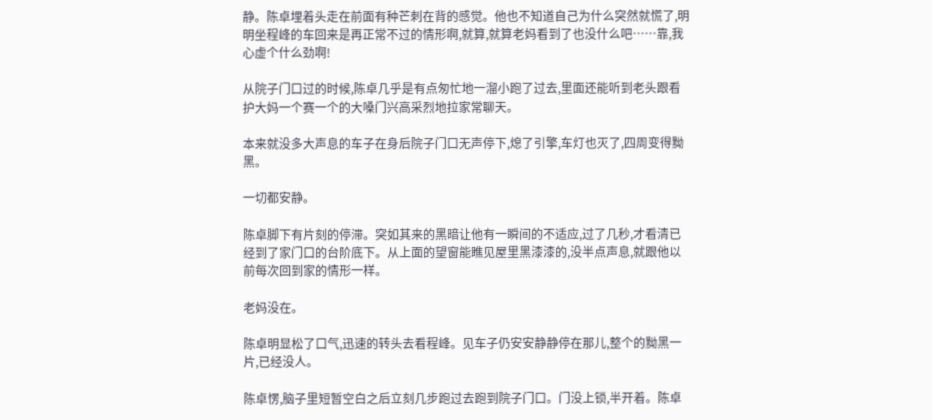静。陈卓埋着头走在前面有种芒刺在背的感觉。他也不知道自己为什么突然就慌了,明明坐程峰的车回来是再正常不过的情形啊,就算,就算老妈看到了也没什么吧……靠,我心虚个什么劲啊!

从院子门口过的时候,陈卓几乎是有点匆忙地一溜小跑了过去,里面还能听到老头跟看护大妈一个赛一个的大嗓门兴高采烈地拉家常聊天。

本来就没多大声息的车子在身后院子门口无声停下,熄了引擎,车灯也灭了,四周变得黝黑。

一切都安静。

陈卓脚下有片刻的停滞。突如其来的黑暗让他有一瞬间的不适应,过了几秒,才看清已经到了家门口的台阶底下。从上面的望窗能瞧见屋里黑漆漆的,没半点声息,就跟他以前每次回到家的情形一样。

老妈没在。

陈卓明显松了口气,迅速的转头去看程峰。见车子仍安安静静停在那儿,整个的黝黑一片,已经没人。

陈卓愣,脑子里短暂空白之后立刻几步跑过去跑到院子门口。门没上锁,半开着。陈卓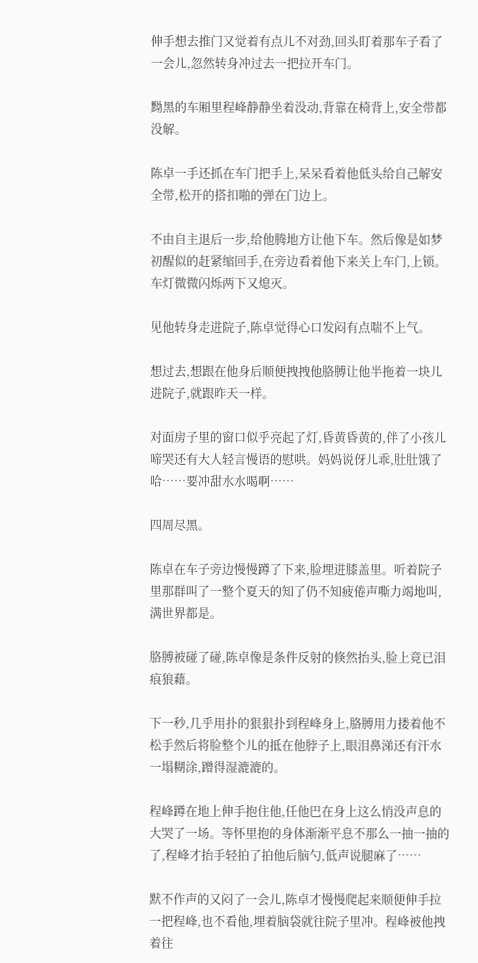伸手想去推门又觉着有点儿不对劲,回头盯着那车子看了一会儿,忽然转身冲过去一把拉开车门。

黝黑的车厢里程峰静静坐着没动,背靠在椅背上,安全带都没解。

陈卓一手还抓在车门把手上,呆呆看着他低头给自己解安全带,松开的搭扣啪的弹在门边上。

不由自主退后一步,给他腾地方让他下车。然后像是如梦初醒似的赶紧缩回手,在旁边看着他下来关上车门,上锁。车灯微微闪烁两下又熄灭。

见他转身走进院子,陈卓觉得心口发闷有点喘不上气。

想过去,想跟在他身后顺便拽拽他胳膊让他半拖着一块儿进院子,就跟昨天一样。

对面房子里的窗口似乎亮起了灯,昏黄昏黄的,伴了小孩儿啼哭还有大人轻言慢语的慰哄。妈妈说伢儿乖,肚肚饿了哈……要冲甜水水喝啊……

四周尽黑。

陈卓在车子旁边慢慢蹲了下来,脸埋进膝盖里。听着院子里那群叫了一整个夏天的知了仍不知疲倦声嘶力竭地叫,满世界都是。

胳膊被碰了碰,陈卓像是条件反射的倏然抬头,脸上竟已泪痕狼藉。

下一秒,几乎用扑的狠狠扑到程峰身上,胳膊用力搂着他不松手然后将脸整个儿的抵在他脖子上,眼泪鼻涕还有汗水一塌糊涂,蹭得湿漉漉的。

程峰蹲在地上伸手抱住他,任他巴在身上这么悄没声息的大哭了一场。等怀里抱的身体渐渐平息不那么一抽一抽的了,程峰才抬手轻拍了拍他后脑勺,低声说腿麻了……

默不作声的又闷了一会儿,陈卓才慢慢爬起来顺便伸手拉一把程峰,也不看他,埋着脑袋就往院子里冲。程峰被他拽着往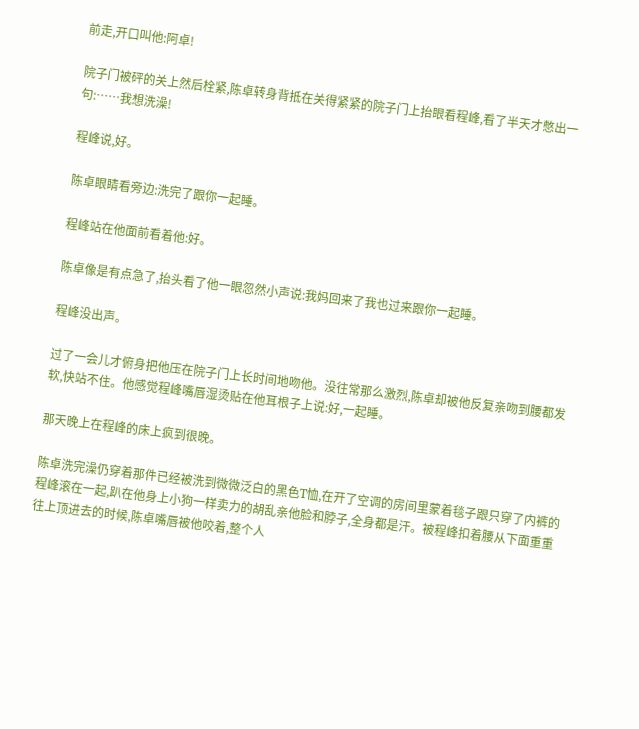前走,开口叫他:阿卓!

院子门被砰的关上然后栓紧,陈卓转身背抵在关得紧紧的院子门上抬眼看程峰,看了半天才憋出一句:……我想洗澡!

程峰说,好。

陈卓眼睛看旁边:洗完了跟你一起睡。

程峰站在他面前看着他:好。

陈卓像是有点急了,抬头看了他一眼忽然小声说:我妈回来了我也过来跟你一起睡。

程峰没出声。

过了一会儿才俯身把他压在院子门上长时间地吻他。没往常那么激烈,陈卓却被他反复亲吻到腰都发软,快站不住。他感觉程峰嘴唇湿烫贴在他耳根子上说:好,一起睡。

那天晚上在程峰的床上疯到很晚。

陈卓洗完澡仍穿着那件已经被洗到微微泛白的黑色T恤,在开了空调的房间里蒙着毯子跟只穿了内裤的程峰滚在一起,趴在他身上小狗一样卖力的胡乱亲他脸和脖子,全身都是汗。被程峰扣着腰从下面重重往上顶进去的时候,陈卓嘴唇被他咬着,整个人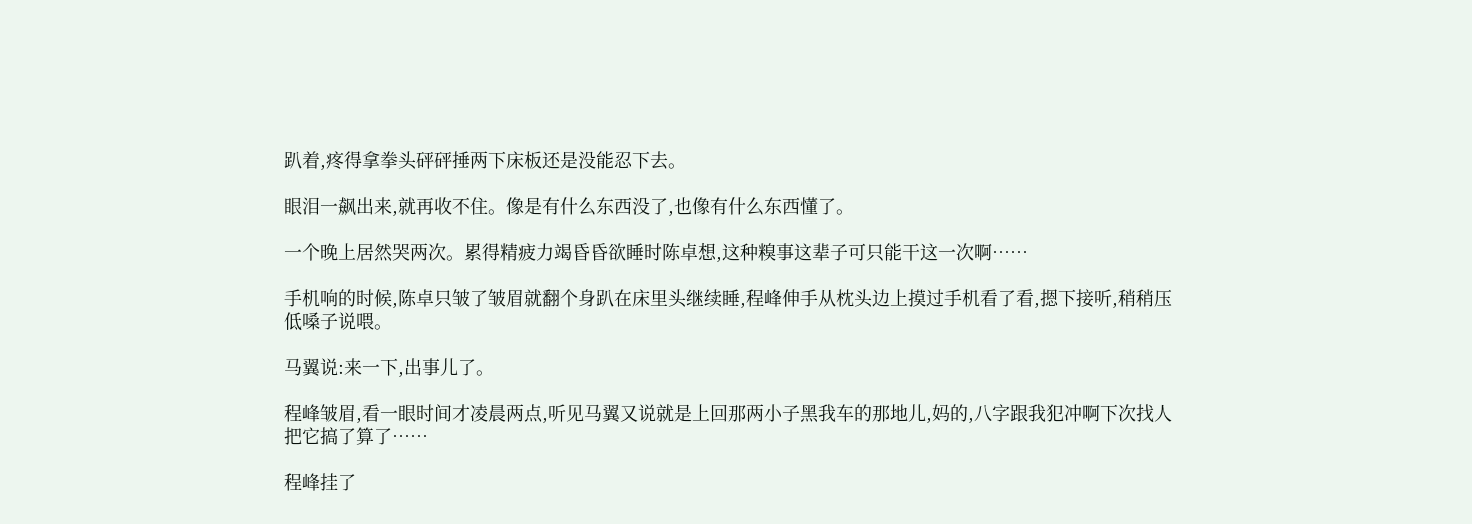趴着,疼得拿拳头砰砰捶两下床板还是没能忍下去。

眼泪一飙出来,就再收不住。像是有什么东西没了,也像有什么东西懂了。

一个晚上居然哭两次。累得精疲力竭昏昏欲睡时陈卓想,这种糗事这辈子可只能干这一次啊……

手机响的时候,陈卓只皱了皱眉就翻个身趴在床里头继续睡,程峰伸手从枕头边上摸过手机看了看,摁下接听,稍稍压低嗓子说喂。

马翼说:来一下,出事儿了。

程峰皱眉,看一眼时间才凌晨两点,听见马翼又说就是上回那两小子黑我车的那地儿,妈的,八字跟我犯冲啊下次找人把它搞了算了……

程峰挂了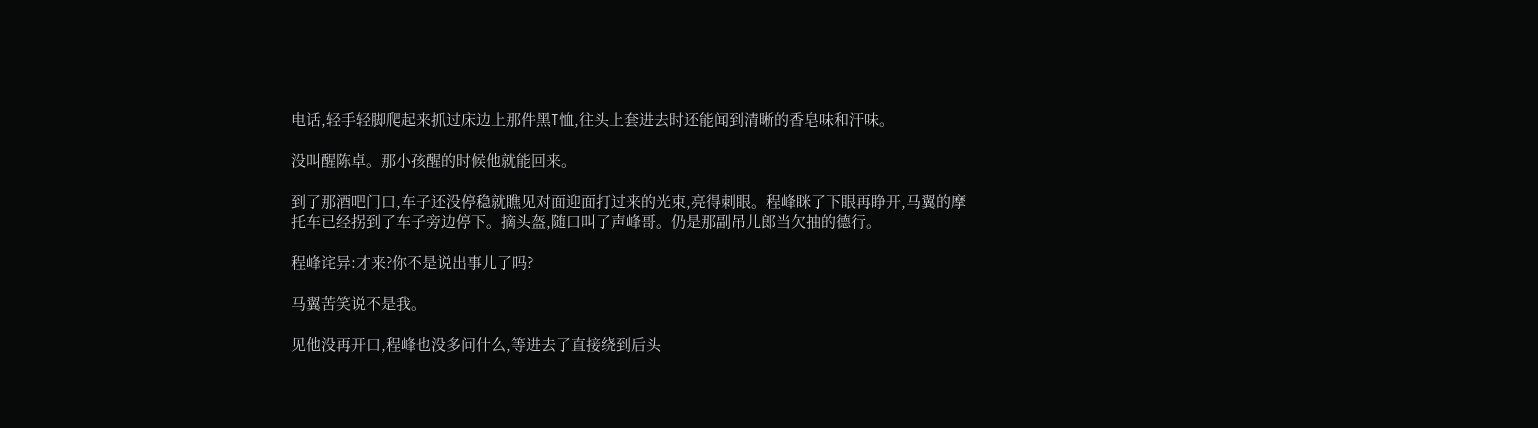电话,轻手轻脚爬起来抓过床边上那件黑T恤,往头上套进去时还能闻到清晰的香皂味和汗味。

没叫醒陈卓。那小孩醒的时候他就能回来。

到了那酒吧门口,车子还没停稳就瞧见对面迎面打过来的光束,亮得刺眼。程峰眯了下眼再睁开,马翼的摩托车已经拐到了车子旁边停下。摘头盔,随口叫了声峰哥。仍是那副吊儿郎当欠抽的德行。

程峰诧异:才来?你不是说出事儿了吗?

马翼苦笑说不是我。

见他没再开口,程峰也没多问什么,等进去了直接绕到后头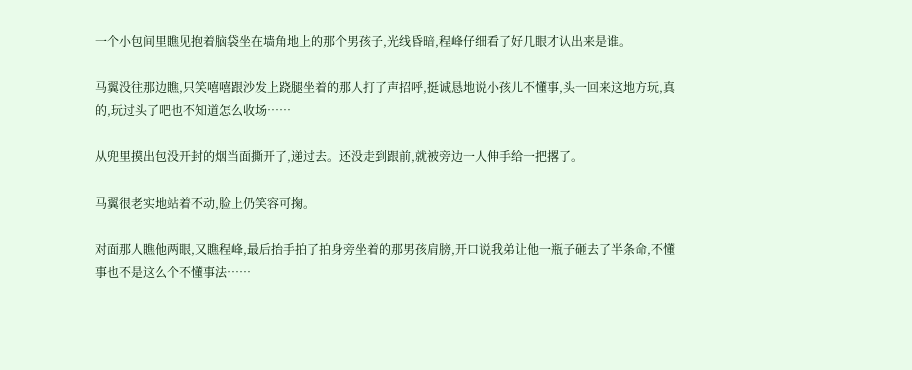一个小包间里瞧见抱着脑袋坐在墙角地上的那个男孩子,光线昏暗,程峰仔细看了好几眼才认出来是谁。

马翼没往那边瞧,只笑嘻嘻跟沙发上跷腿坐着的那人打了声招呼,挺诚恳地说小孩儿不懂事,头一回来这地方玩,真的,玩过头了吧也不知道怎么收场……

从兜里摸出包没开封的烟当面撕开了,递过去。还没走到跟前,就被旁边一人伸手给一把撂了。

马翼很老实地站着不动,脸上仍笑容可掬。

对面那人瞧他两眼,又瞧程峰,最后抬手拍了拍身旁坐着的那男孩肩膀,开口说我弟让他一瓶子砸去了半条命,不懂事也不是这么个不懂事法……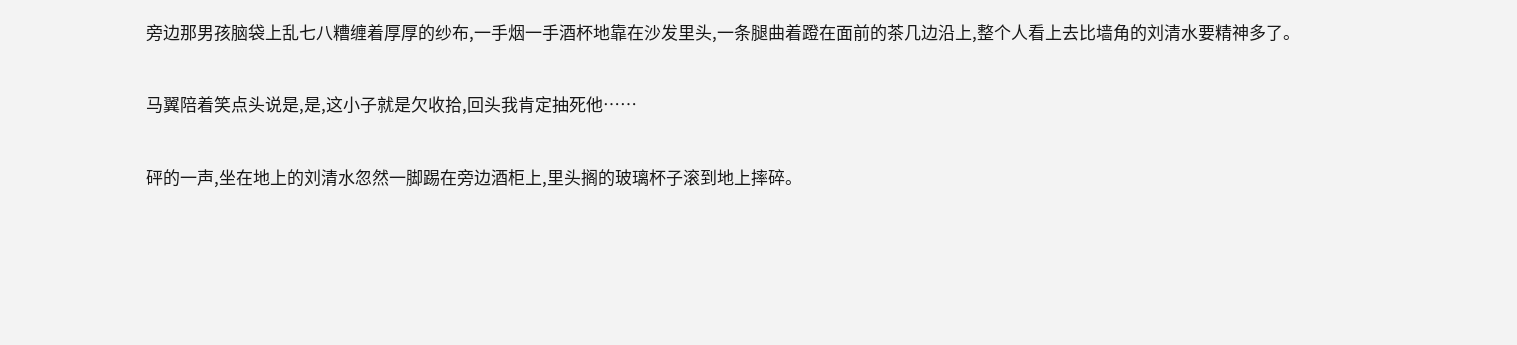旁边那男孩脑袋上乱七八糟缠着厚厚的纱布,一手烟一手酒杯地靠在沙发里头,一条腿曲着蹬在面前的茶几边沿上,整个人看上去比墙角的刘清水要精神多了。

马翼陪着笑点头说是,是,这小子就是欠收拾,回头我肯定抽死他……

砰的一声,坐在地上的刘清水忽然一脚踢在旁边酒柜上,里头搁的玻璃杯子滚到地上摔碎。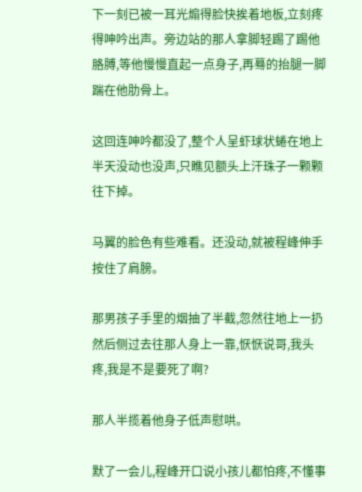下一刻已被一耳光煽得脸快挨着地板,立刻疼得呻吟出声。旁边站的那人拿脚轻踢了踢他胳膊,等他慢慢直起一点身子,再蓦的抬腿一脚踹在他肋骨上。

这回连呻吟都没了,整个人呈虾球状蜷在地上半天没动也没声,只瞧见额头上汗珠子一颗颗往下掉。

马翼的脸色有些难看。还没动,就被程峰伸手按住了肩膀。

那男孩子手里的烟抽了半截,忽然往地上一扔然后侧过去往那人身上一靠,恹恹说哥,我头疼,我是不是要死了啊?

那人半揽着他身子低声慰哄。

默了一会儿,程峰开口说小孩儿都怕疼,不懂事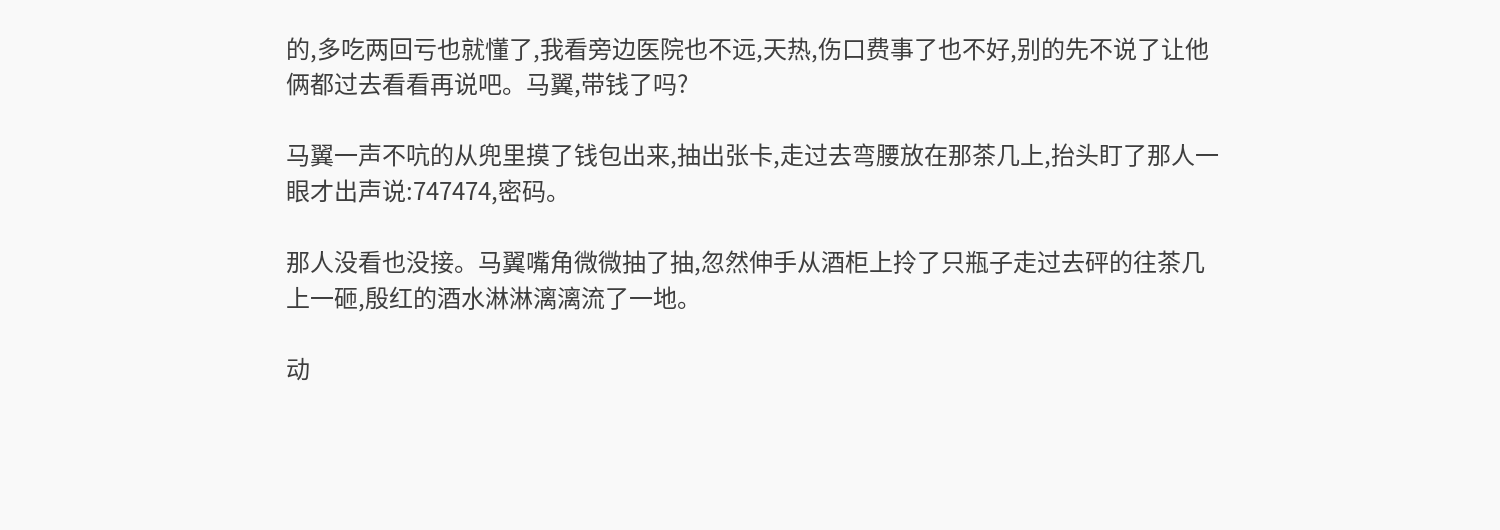的,多吃两回亏也就懂了,我看旁边医院也不远,天热,伤口费事了也不好,别的先不说了让他俩都过去看看再说吧。马翼,带钱了吗?

马翼一声不吭的从兜里摸了钱包出来,抽出张卡,走过去弯腰放在那茶几上,抬头盯了那人一眼才出声说:747474,密码。

那人没看也没接。马翼嘴角微微抽了抽,忽然伸手从酒柜上拎了只瓶子走过去砰的往茶几上一砸,殷红的酒水淋淋漓漓流了一地。

动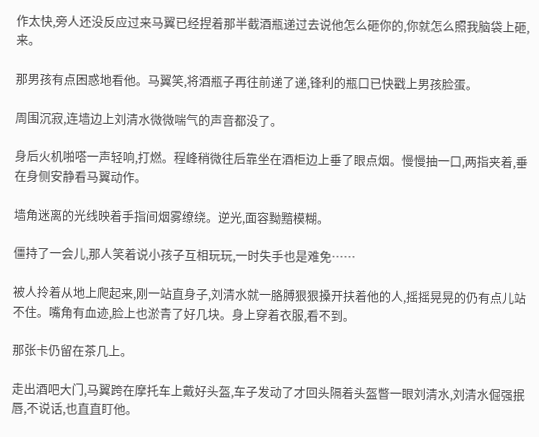作太快,旁人还没反应过来马翼已经捏着那半截酒瓶递过去说他怎么砸你的,你就怎么照我脑袋上砸,来。

那男孩有点困惑地看他。马翼笑,将酒瓶子再往前递了递,锋利的瓶口已快戳上男孩脸蛋。

周围沉寂,连墙边上刘清水微微喘气的声音都没了。

身后火机啪嗒一声轻响,打燃。程峰稍微往后靠坐在酒柜边上垂了眼点烟。慢慢抽一口,两指夹着,垂在身侧安静看马翼动作。

墙角迷离的光线映着手指间烟雾缭绕。逆光,面容黝黯模糊。

僵持了一会儿,那人笑着说小孩子互相玩玩,一时失手也是难免……

被人拎着从地上爬起来,刚一站直身子,刘清水就一胳膊狠狠搡开扶着他的人,摇摇晃晃的仍有点儿站不住。嘴角有血迹,脸上也淤青了好几块。身上穿着衣服,看不到。

那张卡仍留在茶几上。

走出酒吧大门,马翼跨在摩托车上戴好头盔,车子发动了才回头隔着头盔瞥一眼刘清水,刘清水倔强抿唇,不说话,也直直盯他。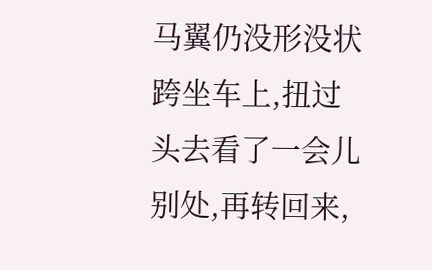马翼仍没形没状跨坐车上,扭过头去看了一会儿别处,再转回来,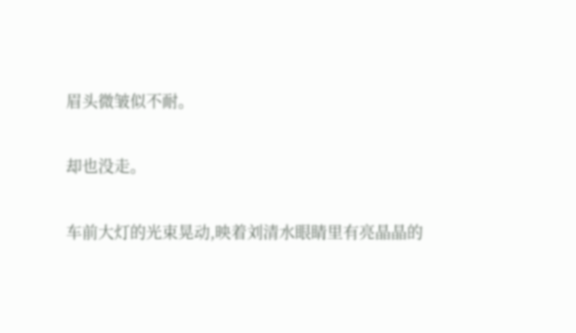眉头微皱似不耐。

却也没走。

车前大灯的光束晃动,映着刘清水眼睛里有亮晶晶的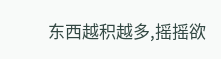东西越积越多,摇摇欲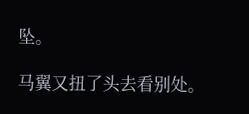坠。

马翼又扭了头去看别处。